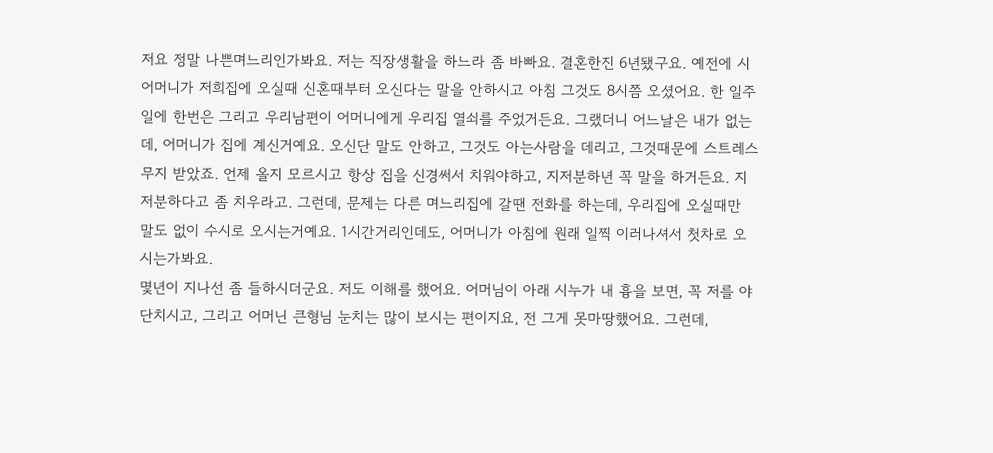저요 정말 나쁜며느리인가봐요. 저는 직장생활을 하느라 좀 바빠요. 결혼한진 6년됐구요. 예전에 시어머니가 저희집에 오실때 신혼때부터 오신다는 말을 안하시고 아침 그것도 8시쯤 오셨어요. 한 일주일에 한번은 그리고 우리남편이 어머니에게 우리집 열쇠를 주었거든요. 그랬더니 어느날은 내가 없는데, 어머니가 집에 계신거예요. 오신단 말도 안하고, 그것도 아는사람을 데리고, 그것때문에 스트레스 무지 받았죠. 언제 올지 모르시고 항상 집을 신경써서 치워야하고, 지저분하년 꼭 말을 하거든요. 지저분하다고 좀 치우라고. 그런데, 문제는 다른 며느리집에 갈땐 전화를 하는데, 우리집에 오실때만 말도 없이 수시로 오시는거예요. 1시간거리인데도, 어머니가 아침에 원래 일찍 이러나셔서 첫차로 오시는가봐요.
몇년이 지나선 좀 들하시더군요. 저도 이해를 했어요. 어머님이 아래 시누가 내 흉을 보면, 꼭 저를 야단치시고, 그리고 어머닌 큰형님 눈치는 많이 보시는 편이지요, 전 그게 못마땅했어요. 그런데,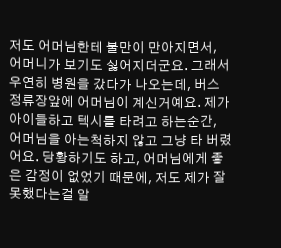저도 어머님한테 불만이 만아지면서, 어머니가 보기도 싫어지더군요. 그래서 우연히 병원을 갔다가 나오는데, 버스 정류장앞에 어머님이 계신거예요. 제가 아이들하고 텍시를 타려고 하는순간, 어머님을 아는척하지 않고 그냥 타 버렸어요. 당황하기도 하고, 어머님에게 좋은 감정이 없었기 때문에, 저도 제가 잘못했다는걸 알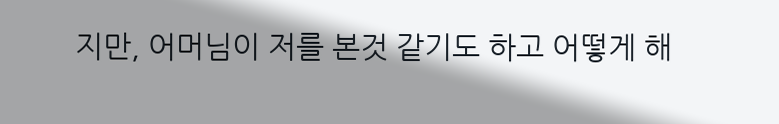지만, 어머님이 저를 본것 같기도 하고 어떻게 해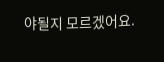야될지 모르겠어요.